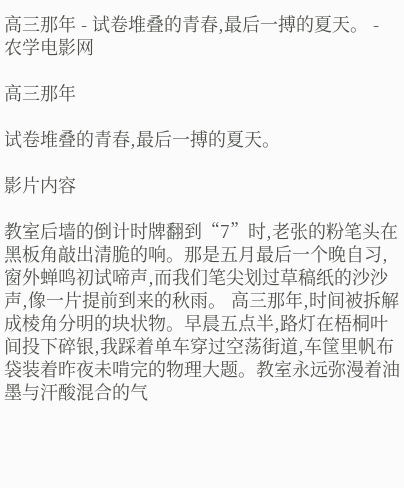高三那年 - 试卷堆叠的青春,最后一搏的夏天。 - 农学电影网

高三那年

试卷堆叠的青春,最后一搏的夏天。

影片内容

教室后墙的倒计时牌翻到“7”时,老张的粉笔头在黑板角敲出清脆的响。那是五月最后一个晚自习,窗外蝉鸣初试啼声,而我们笔尖划过草稿纸的沙沙声,像一片提前到来的秋雨。 高三那年,时间被拆解成棱角分明的块状物。早晨五点半,路灯在梧桐叶间投下碎银,我踩着单车穿过空荡街道,车筐里帆布袋装着昨夜未啃完的物理大题。教室永远弥漫着油墨与汗酸混合的气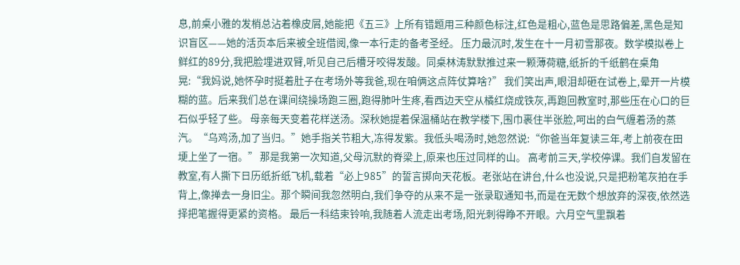息,前桌小雅的发梢总沾着橡皮屑,她能把《五三》上所有错题用三种颜色标注,红色是粗心,蓝色是思路偏差,黑色是知识盲区——她的活页本后来被全班借阅,像一本行走的备考圣经。 压力最沉时,发生在十一月初雪那夜。数学模拟卷上鲜红的89分,我把脸埋进双臂,听见自己后槽牙咬得发酸。同桌林涛默默推过来一颗薄荷糖,纸折的千纸鹤在桌角晃:“我妈说,她怀孕时挺着肚子在考场外等我爸,现在咱俩这点阵仗算啥?” 我们笑出声,眼泪却砸在试卷上,晕开一片模糊的蓝。后来我们总在课间绕操场跑三圈,跑得肺叶生疼,看西边天空从橘红烧成铁灰,再跑回教室时,那些压在心口的巨石似乎轻了些。 母亲每天变着花样送汤。深秋她提着保温桶站在教学楼下,围巾裹住半张脸,呵出的白气缠着汤的蒸汽。“乌鸡汤,加了当归。”她手指关节粗大,冻得发紫。我低头喝汤时,她忽然说:“你爸当年复读三年,考上前夜在田埂上坐了一宿。” 那是我第一次知道,父母沉默的脊梁上,原来也压过同样的山。 高考前三天,学校停课。我们自发留在教室,有人撕下日历纸折纸飞机,载着“必上985”的誓言掷向天花板。老张站在讲台,什么也没说,只是把粉笔灰拍在手背上,像掸去一身旧尘。那个瞬间我忽然明白,我们争夺的从来不是一张录取通知书,而是在无数个想放弃的深夜,依然选择把笔握得更紧的资格。 最后一科结束铃响,我随着人流走出考场,阳光刺得睁不开眼。六月空气里飘着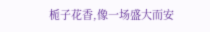栀子花香,像一场盛大而安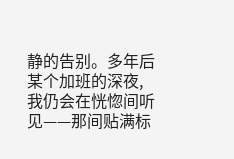静的告别。多年后某个加班的深夜,我仍会在恍惚间听见——那间贴满标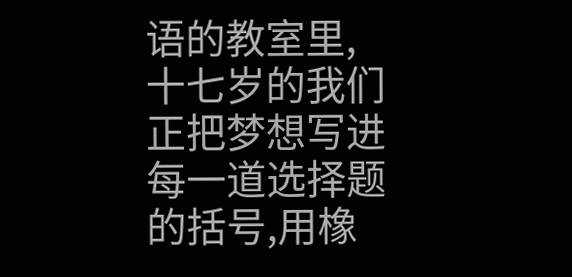语的教室里,十七岁的我们正把梦想写进每一道选择题的括号,用橡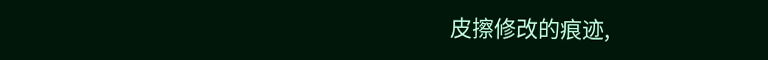皮擦修改的痕迹,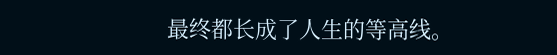最终都长成了人生的等高线。